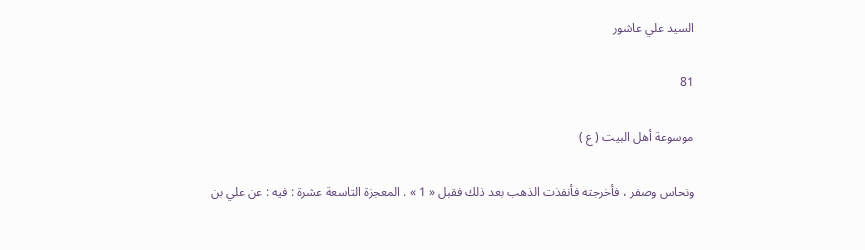السيد علي عاشور

81

موسوعة أهل البيت ( ع )

ونحاس وصفر ، فأخرجته فأنفذت الذهب بعد ذلك فقبل « 1 » . المعجزة التاسعة عشرة : فيه : عن علي بن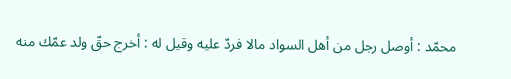محمّد : أوصل رجل من أهل السواد مالا فردّ عليه وقيل له : أخرج حقّ ولد عمّك منه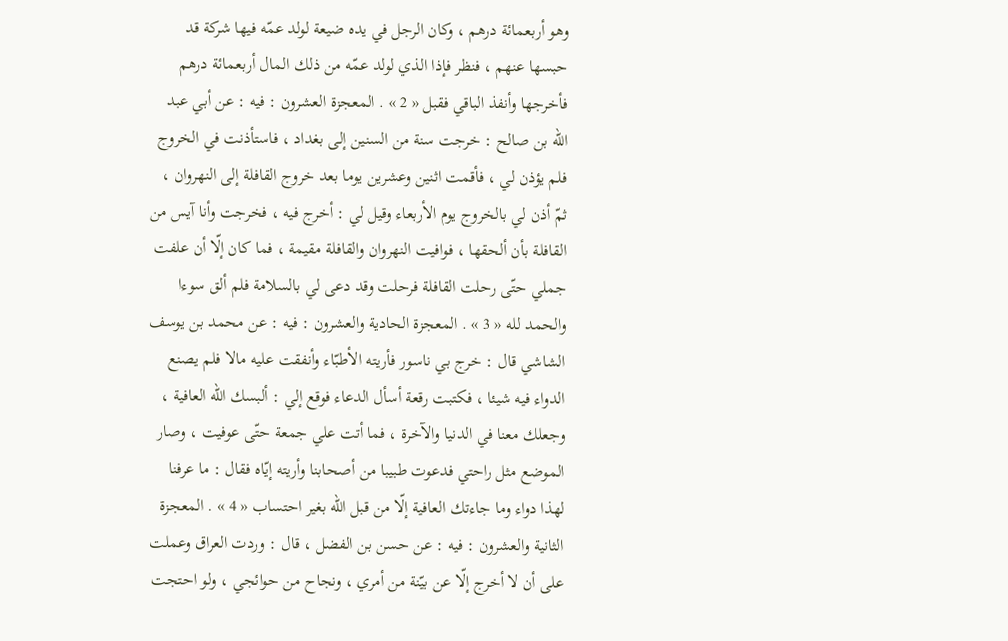وهو أربعمائة درهم ، وكان الرجل في يده ضيعة لولد عمّه فيها شركة قد حبسها عنهم ، فنظر فإذا الذي لولد عمّه من ذلك المال أربعمائة درهم فأخرجها وأنفذ الباقي فقبل « 2 » . المعجزة العشرون : فيه : عن أبي عبد اللّه بن صالح : خرجت سنة من السنين إلى بغداد ، فاستأذنت في الخروج فلم يؤذن لي ، فأقمت اثنين وعشرين يوما بعد خروج القافلة إلى النهروان ، ثمّ أذن لي بالخروج يوم الأربعاء وقيل لي : أخرج فيه ، فخرجت وأنا آيس من القافلة بأن ألحقها ، فوافيت النهروان والقافلة مقيمة ، فما كان إلّا أن علفت جملي حتّى رحلت القافلة فرحلت وقد دعى لي بالسلامة فلم ألق سوءا والحمد لله « 3 » . المعجزة الحادية والعشرون : فيه : عن محمد بن يوسف الشاشي قال : خرج بي ناسور فأريته الأطبّاء وأنفقت عليه مالا فلم يصنع الدواء فيه شيئا ، فكتبت رقعة أسأل الدعاء فوقع إلي : ألبسك اللّه العافية ، وجعلك معنا في الدنيا والآخرة ، فما أتت علي جمعة حتّى عوفيت ، وصار الموضع مثل راحتي فدعوت طبيبا من أصحابنا وأريته إيّاه فقال : ما عرفنا لهذا دواء وما جاءتك العافية إلّا من قبل اللّه بغير احتساب « 4 » . المعجزة الثانية والعشرون : فيه : عن حسن بن الفضل ، قال : وردت العراق وعملت على أن لا أخرج إلّا عن بيّنة من أمري ، ونجاح من حوائجي ، ولو احتجت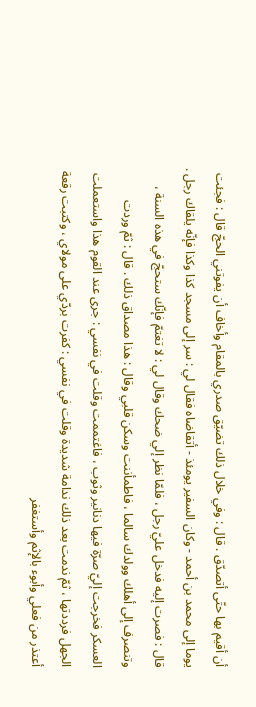أن أقيم بها حتّى أتصدّق . قال : وفي خلال ذلك تضيّق صدري بالمقام وأخاف أن يفوتني الحجّ قال : فجئت يوما إلى محمد بن أحمد - وكان السفير يومئذ - أتقاضاه فقال لي : سر إلى مسجد كذا وكذا فإنّه يلقاك رجل . قال : فصرت إليه فدخل عليّ رجل ، فلمّا نظر إلي ضحك وقال لي : لا تغتمّ فإنّك ستحجّ في هذه السنة ، وتنصرف إلى أهلك وولدك سالما ، فاطمأننت وسكن قلبي وقال : هذا مصداق ذلك . قال : ثمّ وردت العسكر فخرجت إليّ صرّة فيها دنانير وثوب ، فاغتممت وقلت في نفسي : جرى عند القوم هذا واستعملت الجهل فرددتها ، ثمّ ندمت بعد ذلك ندامة شديدة وقلت في نفسي : كفرت بردّي على مولاي ، وكتبت رقعة أعتذر من فعلي وأبوء بالإثم وأستغفر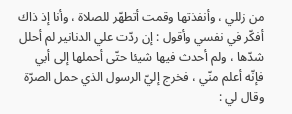من زللي ، وأنفذتها وقمت أتطهّر للصلاة ، وأنا إذ ذاك أفكّر في نفسي وأقول : إن ردّت علي الدنانير لم أحلل شدّها ، ولم أحدث فيها شيئا حتّى أحملها إلى أبي فإنّه أعلم منّي ، فخرج إليّ الرسول الذي حمل الصرّة وقال لي :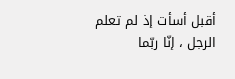أقبل أسأت إذ لم تعلم الرجل ، إنّا ربّما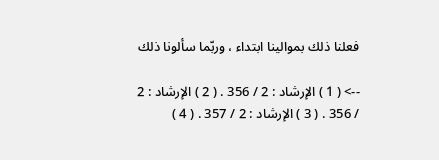فعلنا ذلك بموالينا ابتداء ، وربّما سألونا ذلك

--> ( 1 ) الإرشاد : 2 / 356 . ( 2 ) الإرشاد : 2 / 356 . ( 3 ) الإرشاد : 2 / 357 . ( 4 )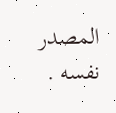المصدر نفسه .